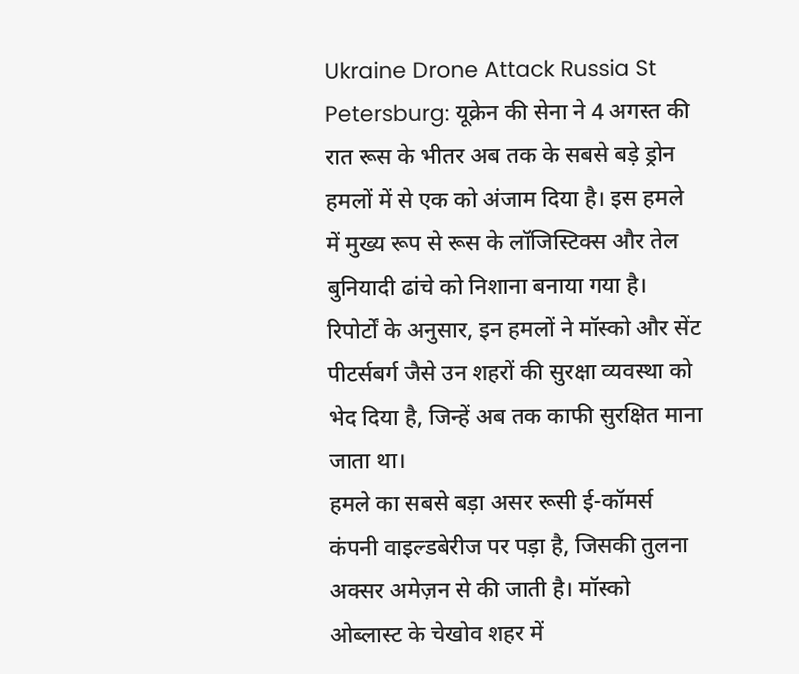Ukraine Drone Attack Russia St Petersburg: यूक्रेन की सेना ने 4 अगस्त की रात रूस के भीतर अब तक के सबसे बड़े ड्रोन हमलों में से एक को अंजाम दिया है। इस हमले में मुख्य रूप से रूस के लॉजिस्टिक्स और तेल बुनियादी ढांचे को निशाना बनाया गया है। रिपोर्टों के अनुसार, इन हमलों ने मॉस्को और सेंट पीटर्सबर्ग जैसे उन शहरों की सुरक्षा व्यवस्था को भेद दिया है, जिन्हें अब तक काफी सुरक्षित माना जाता था।
हमले का सबसे बड़ा असर रूसी ई-कॉमर्स कंपनी वाइल्डबेरीज पर पड़ा है, जिसकी तुलना अक्सर अमेज़न से की जाती है। मॉस्को ओब्लास्ट के चेखोव शहर में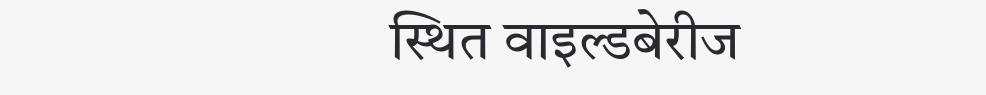स्थित वाइल्डबेरीज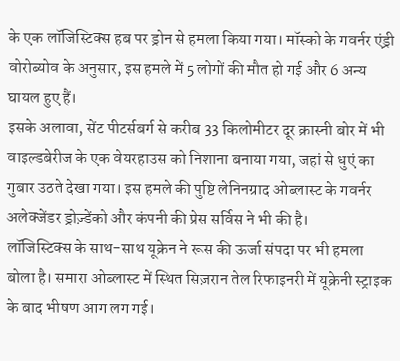के एक लॉजिस्टिक्स हब पर ड्रोन से हमला किया गया। मॉस्को के गवर्नर एंड्री वोरोब्योव के अनुसार, इस हमले में 5 लोगों की मौत हो गई और 6 अन्य घायल हुए हैं।
इसके अलावा, सेंट पीटर्सबर्ग से करीब 33 किलोमीटर दूर क्रास्नी बोर में भी वाइल्डबेरीज के एक वेयरहाउस को निशाना बनाया गया, जहां से धुएं का गुबार उठते देखा गया। इस हमले की पुष्टि लेनिनग्राद ओब्लास्ट के गवर्नर अलेक्जेंडर ड्रोज़्डेंको और कंपनी की प्रेस सर्विस ने भी की है।
लॉजिस्टिक्स के साथ-साथ यूक्रेन ने रूस की ऊर्जा संपदा पर भी हमला बोला है। समारा ओब्लास्ट में स्थित सिज़रान तेल रिफाइनरी में यूक्रेनी स्ट्राइक के बाद भीषण आग लग गई।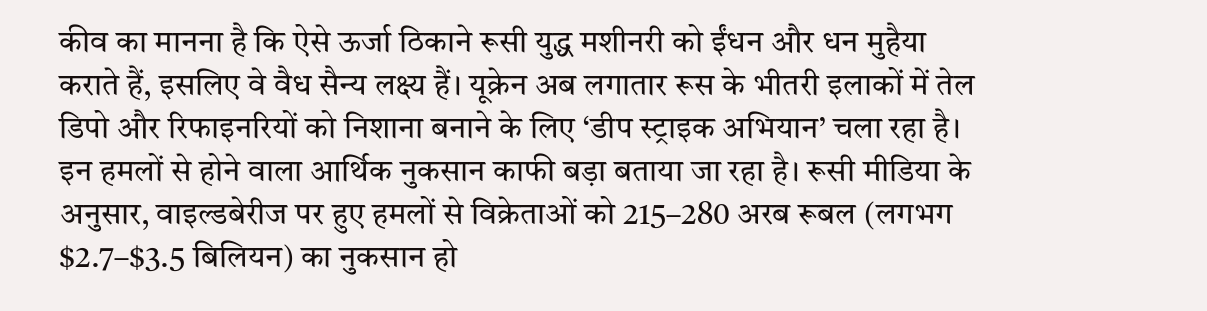कीव का मानना है कि ऐसे ऊर्जा ठिकाने रूसी युद्ध मशीनरी को ईंधन और धन मुहैया कराते हैं, इसलिए वे वैध सैन्य लक्ष्य हैं। यूक्रेन अब लगातार रूस के भीतरी इलाकों में तेल डिपो और रिफाइनरियों को निशाना बनाने के लिए ‘डीप स्ट्राइक अभियान’ चला रहा है।
इन हमलों से होने वाला आर्थिक नुकसान काफी बड़ा बताया जा रहा है। रूसी मीडिया के अनुसार, वाइल्डबेरीज पर हुए हमलों से विक्रेताओं को 215–280 अरब रूबल (लगभग $2.7–$3.5 बिलियन) का नुकसान हो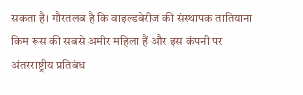सकता है। गौरतलब है कि वाइल्डबेरीज की संस्थापक तातियाना किम रूस की सबसे अमीर महिला हैं और इस कंपनी पर अंतरराष्ट्रीय प्रतिबंध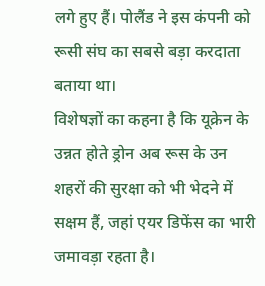लगे हुए हैं। पोलैंड ने इस कंपनी को रूसी संघ का सबसे बड़ा करदाता बताया था।
विशेषज्ञों का कहना है कि यूक्रेन के उन्नत होते ड्रोन अब रूस के उन शहरों की सुरक्षा को भी भेदने में सक्षम हैं, जहां एयर डिफेंस का भारी जमावड़ा रहता है।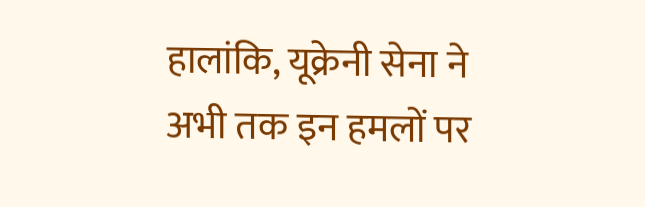हालांकि, यूक्रेनी सेना ने अभी तक इन हमलों पर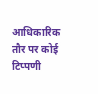आधिकारिक तौर पर कोई टिप्पणी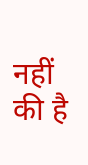नहीं की है